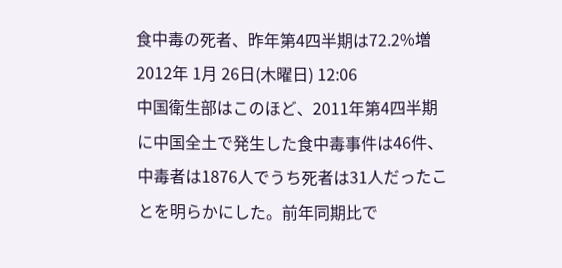食中毒の死者、昨年第4四半期は72.2%増
2012年 1月 26日(木曜日) 12:06
中国衛生部はこのほど、2011年第4四半期に中国全土で発生した食中毒事件は46件、中毒者は1876人でうち死者は31人だったことを明らかにした。前年同期比で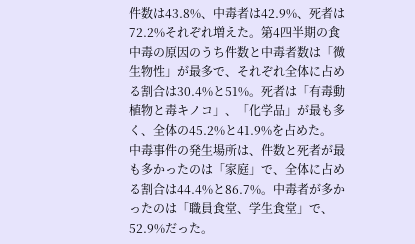件数は43.8%、中毒者は42.9%、死者は72.2%それぞれ増えた。第4四半期の食中毒の原因のうち件数と中毒者数は「微生物性」が最多で、それぞれ全体に占める割合は30.4%と51%。死者は「有毒動植物と毒キノコ」、「化学品」が最も多く、全体の45.2%と41.9%を占めた。
中毒事件の発生場所は、件数と死者が最も多かったのは「家庭」で、全体に占める割合は44.4%と86.7%。中毒者が多かったのは「職員食堂、学生食堂」で、52.9%だった。